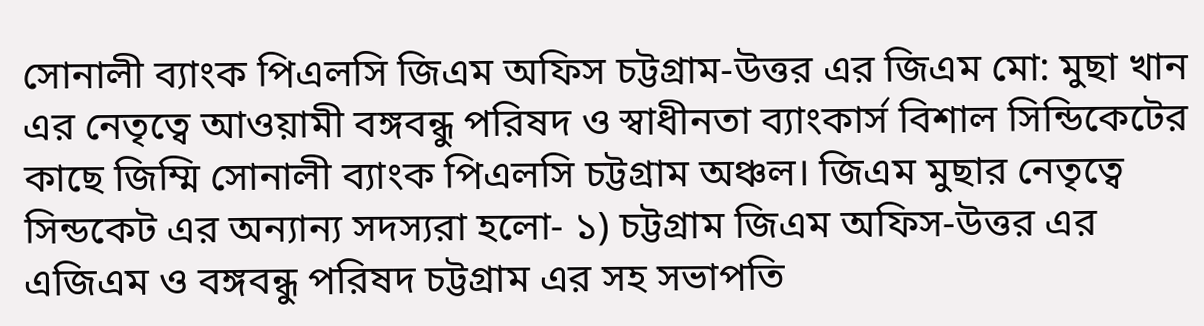সোনালী ব্যাংক পিএলসি জিএম অফিস চট্টগ্রাম-উত্তর এর জিএম মো: মুছা খান এর নেতৃত্বে আওয়ামী বঙ্গবন্ধু পরিষদ ও স্বাধীনতা ব্যাংকার্স বিশাল সিন্ডিকেটের কাছে জিম্মি সোনালী ব্যাংক পিএলসি চট্টগ্রাম অঞ্চল। জিএম মুছার নেতৃত্বে সিন্ডকেট এর অন্যান্য সদস্যরা হলো- ১) চট্টগ্রাম জিএম অফিস-উত্তর এর এজিএম ও বঙ্গবন্ধু পরিষদ চট্টগ্রাম এর সহ সভাপতি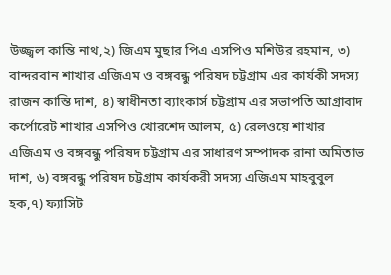উজ্জ্বল কান্তি নাথ,২) জিএম মুছার পিএ এসপিও মশিউর রহমান, ৩) বান্দরবান শাখার এজিএম ও বঙ্গবন্ধু পরিষদ চট্টগ্রাম এর কার্যকী সদস্য রাজন কান্তি দাশ, ৪) স্বাধীনতা ব্যাংকার্স চট্টগ্রাম এর সভাপতি আগ্রাবাদ কর্পোরেট শাখার এসপিও খোরশেদ আলম, ৫) রেলওয়ে শাখার এজিএম ও বঙ্গবন্ধু পরিষদ চট্টগ্রাম এর সাধারণ সম্পাদক রানা অমিতাভ দাশ, ৬) বঙ্গবন্ধু পরিষদ চট্টগ্রাম কার্যকরী সদস্য এজিএম মাহবুবুল হক,৭) ফ্যাসিট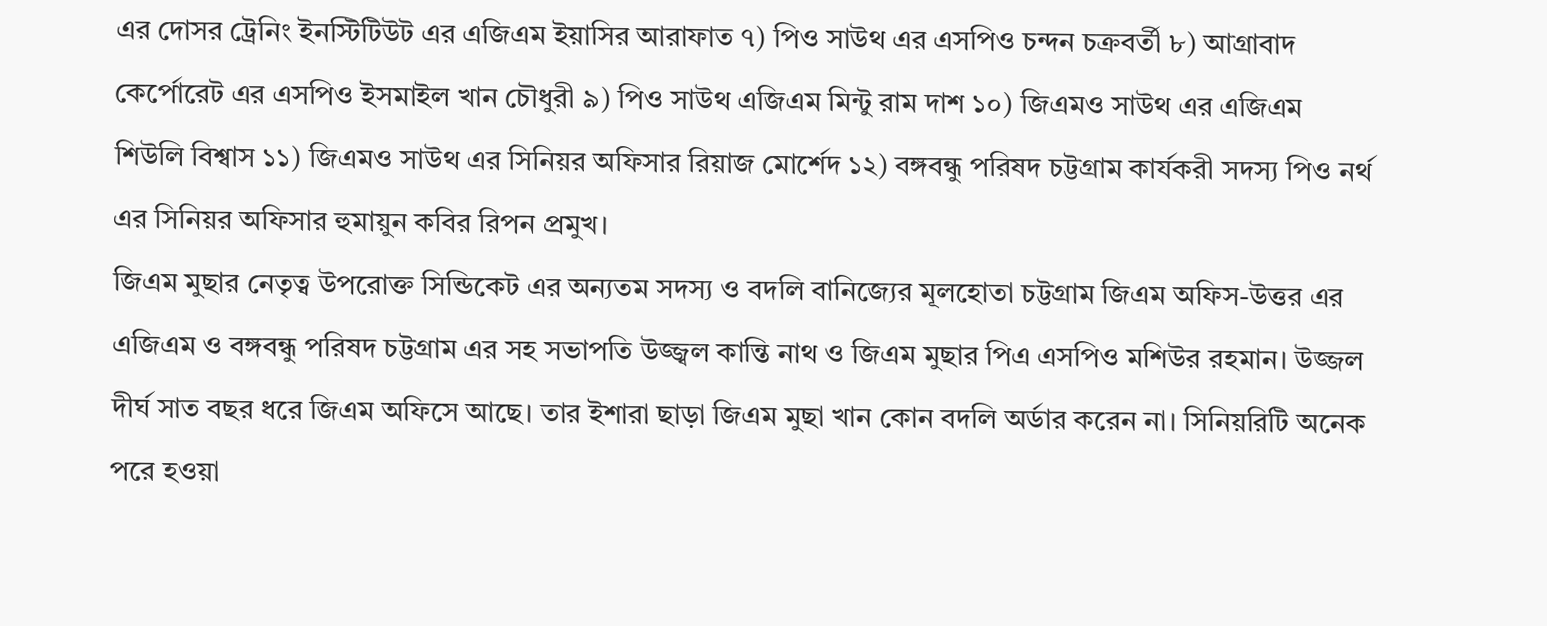এর দোসর ট্রেনিং ইনস্টিটিউট এর এজিএম ইয়াসির আরাফাত ৭) পিও সাউথ এর এসপিও চন্দন চক্রবর্তী ৮) আগ্রাবাদ কের্পোরেট এর এসপিও ইসমাইল খান চৌধুরী ৯) পিও সাউথ এজিএম মিন্টু রাম দাশ ১০) জিএমও সাউথ এর এজিএম শিউলি বিশ্বাস ১১) জিএমও সাউথ এর সিনিয়র অফিসার রিয়াজ মোর্শেদ ১২) বঙ্গবন্ধু পরিষদ চট্টগ্রাম কার্যকরী সদস্য পিও নর্থ এর সিনিয়র অফিসার হুমায়ুন কবির রিপন প্রমুখ।
জিএম মুছার নেতৃত্ব উপরোক্ত সিন্ডিকেট এর অন্যতম সদস্য ও বদলি বানিজ্যের মূলহোতা চট্টগ্রাম জিএম অফিস-উত্তর এর এজিএম ও বঙ্গবন্ধু পরিষদ চট্টগ্রাম এর সহ সভাপতি উজ্জ্বল কান্তি নাথ ও জিএম মুছার পিএ এসপিও মশিউর রহমান। উজ্জল দীর্ঘ সাত বছর ধরে জিএম অফিসে আছে। তার ইশারা ছাড়া জিএম মুছা খান কোন বদলি অর্ডার করেন না। সিনিয়রিটি অনেক পরে হওয়া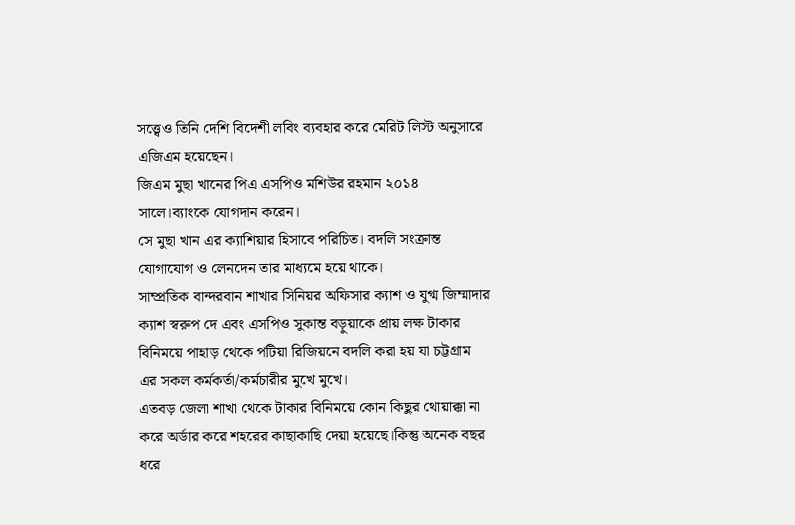সত্ত্বেও তিনি দেশি বিদেশী লবিং ব্যবহার করে মেরিট লিস্ট অনুসারে এজিএম হয়েছেন।
জিএম মুছা খানের পিএ এসপিও মশিউর রহমান ২০১৪ সালে।ব্যাংকে যোগদান করেন।
সে মুছা খান এর ক্যাশিয়ার হিসাবে পরিচিত। বদলি সংক্রান্ত যোগাযোগ ও লেনদেন তার মাধ্যমে হয়ে থাকে।
সাম্প্রতিক বান্দরবান শাখার সিনিয়র অফিসার ক্যাশ ও যুগ্ম জিম্মাদার ক্যাশ স্বরুপ দে এবং এসপিও সুকান্ত বড়ুয়াকে প্রায় লক্ষ টাকার বিনিময়ে পাহাড় থেকে পটিয়া রিজিয়নে বদলি করা হয় যা চট্টগ্রাম এর সকল কর্মকর্তা/কর্মচারীর মুখে মুখে।
এতবড় জেলা শাখা থেকে টাকার বিনিময়ে কোন কিছুর থোয়াক্কা না করে অর্ডার করে শহরের কাছাকাছি দেয়া হয়েছে।কিন্তু অনেক বছর ধরে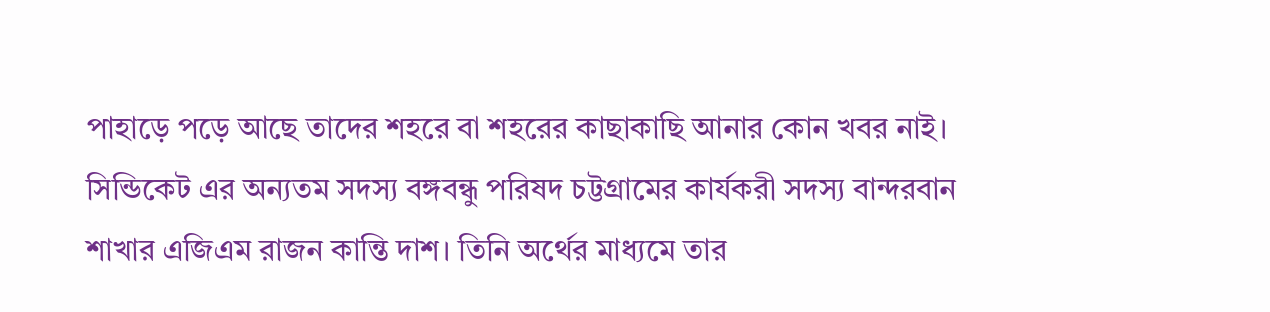পাহাড়ে পড়ে আছে তাদের শহরে বা শহরের কাছাকাছি আনার কোন খবর নাই।
সিন্ডিকেট এর অন্যতম সদস্য বঙ্গবন্ধু পরিষদ চট্টগ্রামের কার্যকরী সদস্য বান্দরবান শাখার এজিএম রাজন কান্তি দাশ। তিনি অর্থের মাধ্যমে তার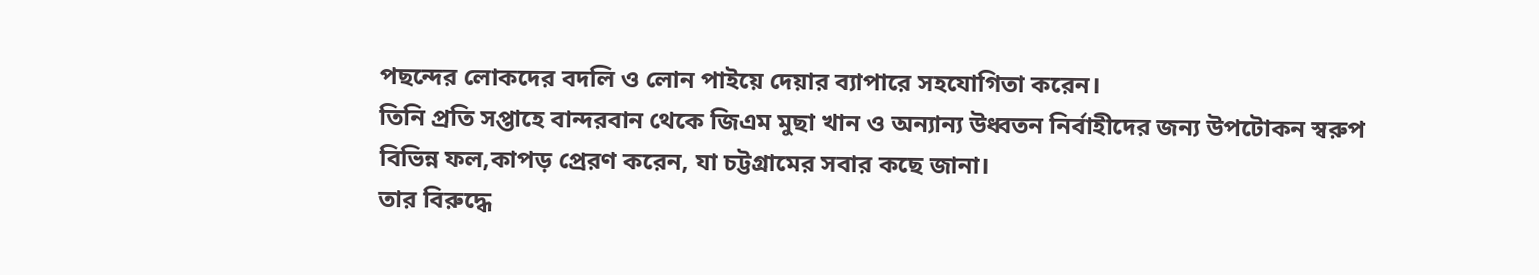পছন্দের লোকদের বদলি ও লোন পাইয়ে দেয়ার ব্যাপারে সহযোগিতা করেন।
তিনি প্রতি সপ্তাহে বান্দরবান থেকে জিএম মুছা খান ও অন্যান্য উধ্বতন নির্বাহীদের জন্য উপটোকন স্বরুপ বিভিন্ন ফল,কাপড় প্রেরণ করেন, যা চট্টগ্রামের সবার কছে জানা।
তার বিরুদ্ধে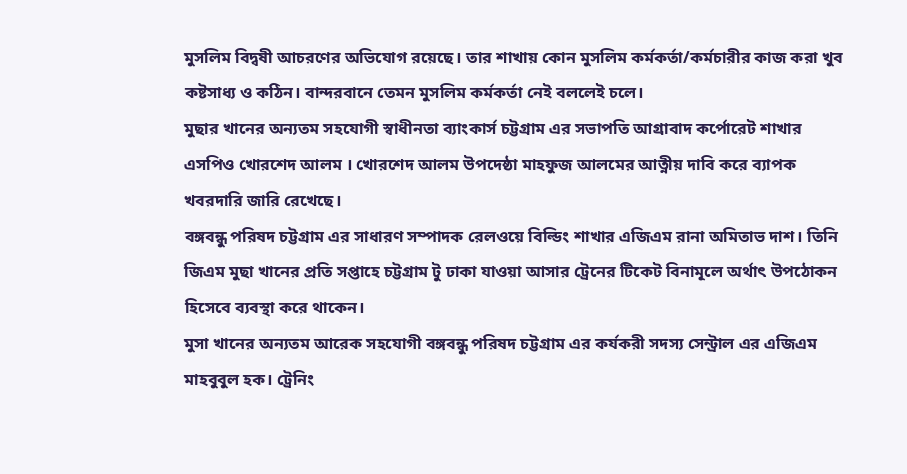মুসলিম বিদ্বষী আচরণের অভিযোগ রয়েছে। তার শাখায় কোন মুসলিম কর্মকর্তা/কর্মচারীর কাজ করা খুব কষ্টসাধ্য ও কঠিন। বান্দরবানে তেমন মুসলিম কর্মকর্তা নেই বললেই চলে।
মুছার খানের অন্যতম সহযোগী স্বাধীনতা ব্যাংকার্স চট্টগ্রাম এর সভাপতি আগ্রাবাদ কর্পোরেট শাখার এসপিও খোরশেদ আলম । খোরশেদ আলম উপদেষ্ঠা মাহফুজ আলমের আত্নীয় দাবি করে ব্যাপক খবরদারি জারি রেখেছে।
বঙ্গবন্ধু পরিষদ চট্টগ্রাম এর সাধারণ সম্পাদক রেলওয়ে বিল্ডিং শাখার এজিএম রানা অমিতাভ দাশ। তিনি জিএম মুছা খানের প্রতি সপ্তাহে চট্টগ্রাম টু ঢাকা যাওয়া আসার ট্রেনের টিকেট বিনামূলে অর্থাৎ উপঠোকন হিসেবে ব্যবস্থা করে থাকেন।
মুসা খানের অন্যতম আরেক সহযোগী বঙ্গবন্ধু পরিষদ চট্টগ্রাম এর কর্যকরী সদস্য সেন্ট্রাল এর এজিএম মাহবুবুল হক। ট্রেনিং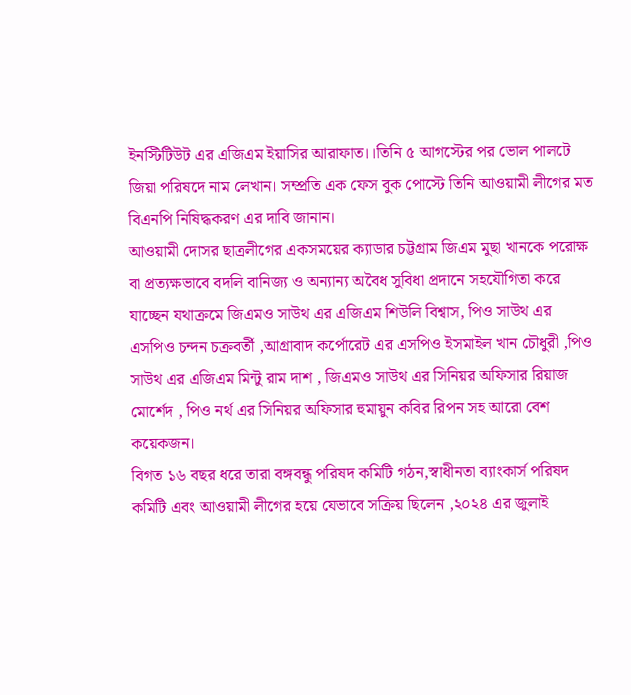ইনস্টিটিউট এর এজিএম ইয়াসির আরাফাত।।তিনি ৫ আগস্টের পর ভোল পালটে জিয়া পরিষদে নাম লেখান। সম্প্রতি এক ফেস বুক পোস্টে তিনি আওয়ামী লীগের মত বিএনপি নিষিদ্ধকরণ এর দাবি জানান।
আওয়ামী দোসর ছাত্রলীগের একসময়ের ক্যাডার চট্টগ্রাম জিএম মুছা খানকে পরোক্ষ বা প্রত্যক্ষভাবে বদলি বানিজ্য ও অন্যান্য অবৈধ সুবিধা প্রদানে সহযৌগিতা করে যাচ্ছেন যথাক্রমে জিএমও সাউথ এর এজিএম শিউলি বিশ্বাস, পিও সাউথ এর এসপিও চন্দন চক্রবর্তী ,আগ্রাবাদ কর্পোরেট এর এসপিও ইসমাইল খান চৌধুরী ,পিও সাউথ এর এজিএম মিন্টু রাম দাশ , জিএমও সাউথ এর সিনিয়র অফিসার রিয়াজ মোর্শেদ , পিও নর্থ এর সিনিয়র অফিসার হুমায়ুন কবির রিপন সহ আরো বেশ কয়েকজন।
বিগত ১৬ বছর ধরে তারা বঙ্গবন্ধু পরিষদ কমিটি গঠন,স্বাধীনতা ব্যাংকার্স পরিষদ কমিটি এবং আওয়ামী লীগের হয়ে যেভাবে সক্রিয় ছিলেন ,২০২৪ এর জুলাই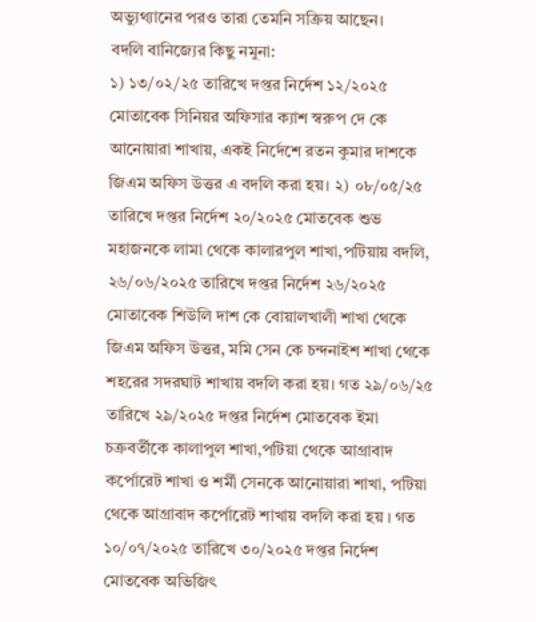অভ্যুথ্যানের পরও তারা তেমনি সক্রিয় আছেন।
বদলি বানিজ্যের কিছু নমুনা:
১) ১৩/০২/২৫ তারিখে দপ্তর নির্দেশ ১২/২০২৫ মোতাবেক সিনিয়র অফিসার ক্যাশ স্বরুপ দে কে আনোয়ারা শাখায়, একই নির্দেশে রতন কুমার দাশকে জিএম অফিস উত্তর এ বদলি করা হয়। ২) ০৮/০৫/২৫ তারিখে দপ্তর নির্দেশ ২০/২০২৫ মোতবেক শুভ মহাজনকে লামা থেকে কালারপুল শাখা,পটিয়ায় বদলি, ২৬/০৬/২০২৫ তারিখে দপ্তর নির্দেশ ২৬/২০২৫ মোতাবেক শিউলি দাশ কে বোয়ালখালী শাখা থেকে জিএম অফিস উত্তর, মমি সেন কে চন্দনাইশ শাখা থেকে শহরের সদরঘাট শাখায় বদলি করা হয়। গত ২৯/০৬/২৫ তারিখে ২৯/২০২৫ দপ্তর নির্দেশ মোতবেক ইমা চক্রবর্তীকে কালাপুল শাখা,পটিয়া থেকে আগ্রাবাদ কর্পোরেট শাখা ও শর্মী সেনকে আনোয়ারা শাখা, পটিয়া থেকে আগ্রাবাদ কর্পোরেট শাখায় বদলি করা হয় । গত ১০/০৭/২০২৫ তারিখে ৩০/২০২৫ দপ্তর নির্দেশ মোতবেক অভিজিৎ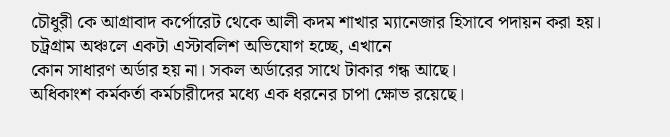চৌধুরী কে আগ্রাবাদ কর্পোরেট থেকে আলী কদম শাখার ম্যানেজার হিসাবে পদায়ন করা হয়।
চট্রগ্রাম অঞ্চলে একটা এস্টাবলিশ অভিযোগ হচ্ছে, এখানে
কোন সাধারণ অর্ডার হয় না। সকল অর্ডারের সাথে টাকার গন্ধ আছে।
অধিকাংশ কর্মকর্তা কর্মচারীদের মধ্যে এক ধরনের চাপা ক্ষোভ রয়েছে।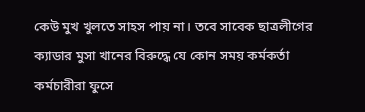কেউ মুখ খুলতে সাহস পায় না। তবে সাবেক ছাত্রলীগের ক্যাডার মুসা খানের বিরুদ্ধে যে কোন সময় কর্মকর্তা কর্মচারীরা ফুসে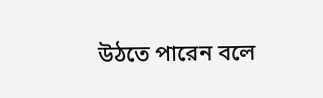উঠতে পারেন বলে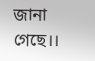জানা গেছে।।